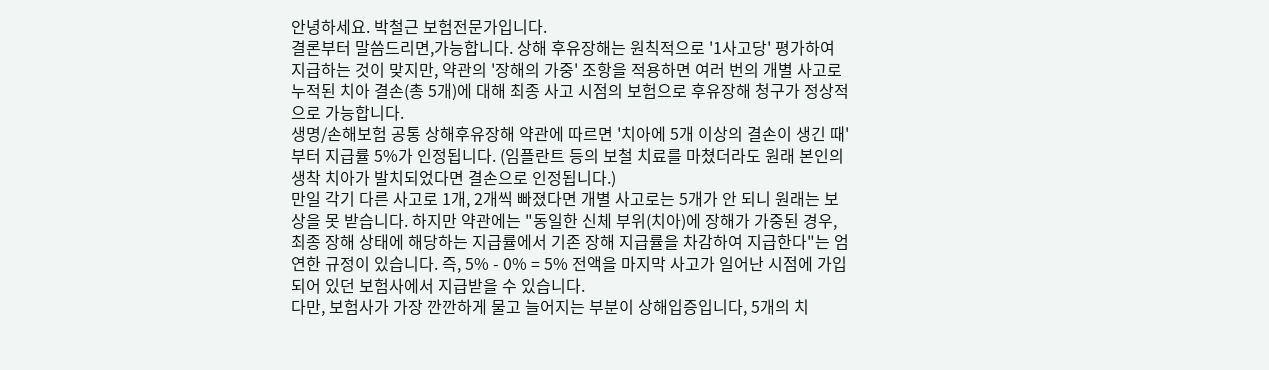안녕하세요. 박철근 보험전문가입니다.
결론부터 말씀드리면,가능합니다. 상해 후유장해는 원칙적으로 '1사고당' 평가하여 지급하는 것이 맞지만, 약관의 '장해의 가중' 조항을 적용하면 여러 번의 개별 사고로 누적된 치아 결손(총 5개)에 대해 최종 사고 시점의 보험으로 후유장해 청구가 정상적으로 가능합니다.
생명/손해보험 공통 상해후유장해 약관에 따르면 '치아에 5개 이상의 결손이 생긴 때'부터 지급률 5%가 인정됩니다. (임플란트 등의 보철 치료를 마쳤더라도 원래 본인의 생착 치아가 발치되었다면 결손으로 인정됩니다.)
만일 각기 다른 사고로 1개, 2개씩 빠졌다면 개별 사고로는 5개가 안 되니 원래는 보상을 못 받습니다. 하지만 약관에는 "동일한 신체 부위(치아)에 장해가 가중된 경우, 최종 장해 상태에 해당하는 지급률에서 기존 장해 지급률을 차감하여 지급한다"는 엄연한 규정이 있습니다. 즉, 5% - 0% = 5% 전액을 마지막 사고가 일어난 시점에 가입되어 있던 보험사에서 지급받을 수 있습니다.
다만, 보험사가 가장 깐깐하게 물고 늘어지는 부분이 상해입증입니다, 5개의 치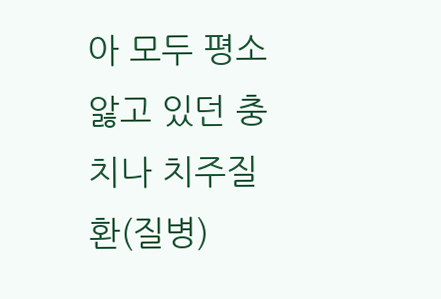아 모두 평소 앓고 있던 충치나 치주질환(질병)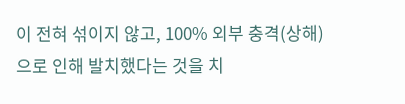이 전혀 섞이지 않고, 100% 외부 충격(상해)으로 인해 발치했다는 것을 치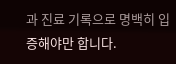과 진료 기록으로 명백히 입증해야만 합니다.